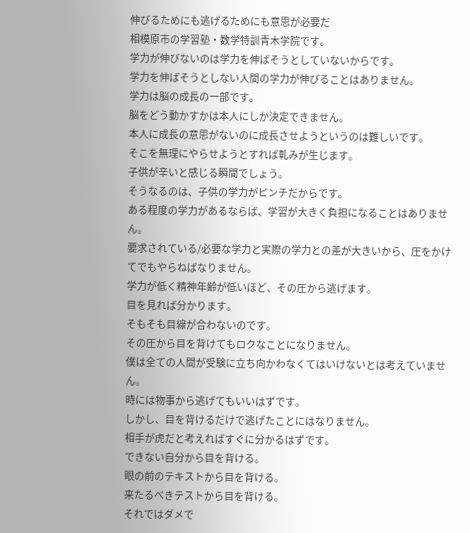伸びるためにも逃げるためにも意思が必要だ
相模原市の学習塾・数学特訓青木学院です。
学力が伸びないのは学力を伸ばそうとしていないからです。
学力を伸ばそうとしない人間の学力が伸びることはありません。
学力は脳の成長の一部です。
脳をどう動かすかは本人にしか決定できません。
本人に成長の意思がないのに成長させようというのは難しいです。
そこを無理にやらせようとすれば軋みが生じます。
子供が辛いと感じる瞬間でしょう。
そうなるのは、子供の学力がピンチだからです。
ある程度の学力があるならば、学習が大きく負担になることはありません。
要求されている/必要な学力と実際の学力との差が大きいから、圧をかけてでもやらねばなりません。
学力が低く精神年齢が低いほど、その圧から逃げます。
目を見れば分かります。
そもそも目線が合わないのです。
その圧から目を背けてもロクなことになりません。
僕は全ての人間が受験に立ち向かわなくてはいけないとは考えていません。
時には物事から逃げてもいいはずです。
しかし、目を背けるだけで逃げたことにはなりません。
相手が虎だと考えればすぐに分かるはずです。
できない自分から目を背ける。
眼の前のテキストから目を背ける。
来たるべきテストから目を背ける。
それではダメで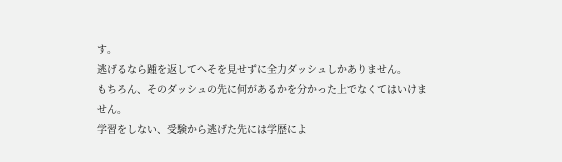す。
逃げるなら踵を返してへそを見せずに全力ダッシュしかありません。
もちろん、そのダッシュの先に何があるかを分かった上でなくてはいけません。
学習をしない、受験から逃げた先には学歴によ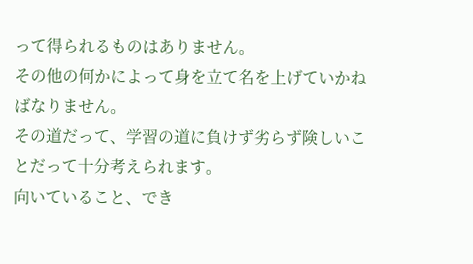って得られるものはありません。
その他の何かによって身を立て名を上げていかねばなりません。
その道だって、学習の道に負けず劣らず険しいことだって十分考えられます。
向いていること、でき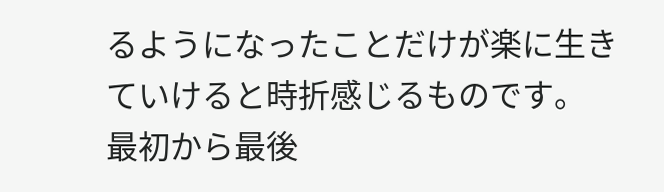るようになったことだけが楽に生きていけると時折感じるものです。
最初から最後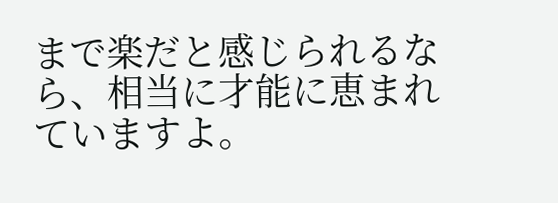まで楽だと感じられるなら、相当に才能に恵まれていますよ。